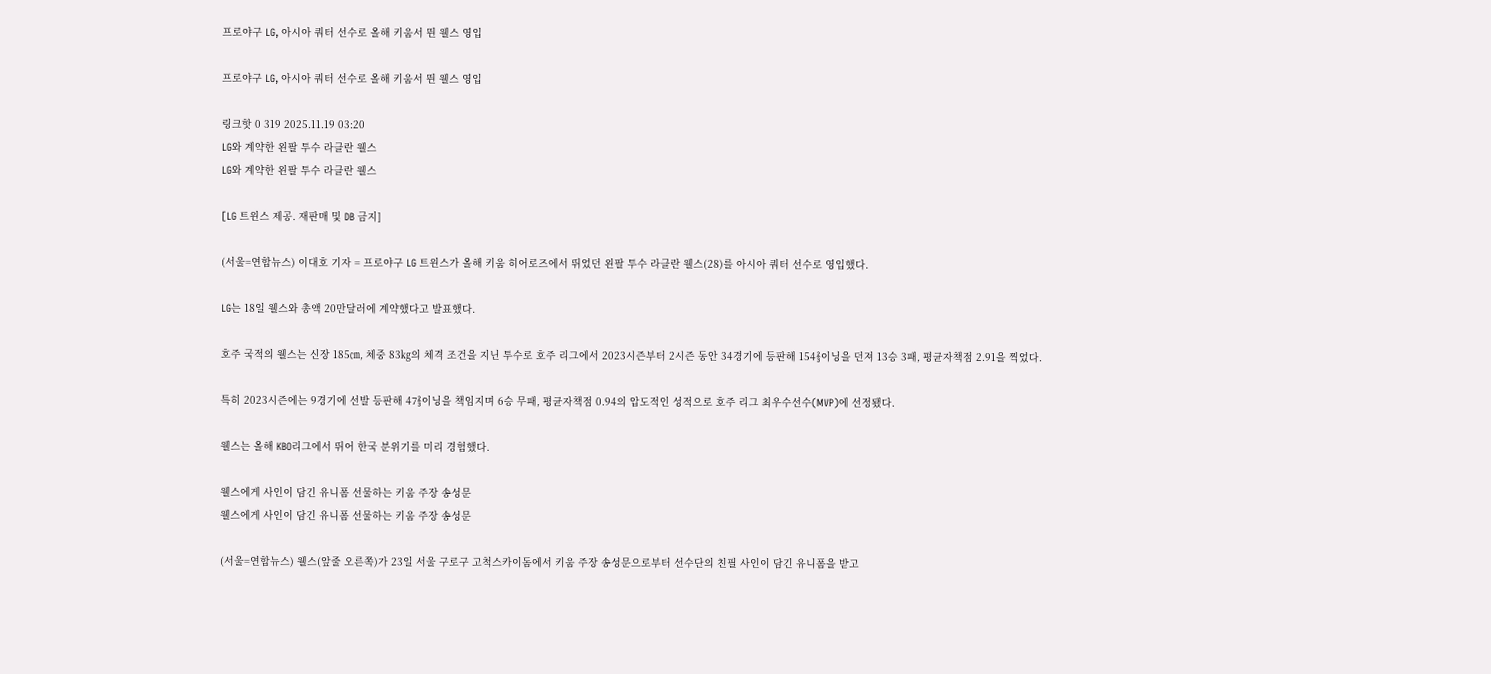프로야구 LG, 아시아 쿼터 선수로 올해 키움서 뛴 웰스 영입

프로야구 LG, 아시아 쿼터 선수로 올해 키움서 뛴 웰스 영입

링크핫 0 319 2025.11.19 03:20
LG와 계약한 왼팔 투수 라클란 웰스
LG와 계약한 왼팔 투수 라클란 웰스

[LG 트윈스 제공. 재판매 및 DB 금지]

(서울=연합뉴스) 이대호 기자 = 프로야구 LG 트윈스가 올해 키움 히어로즈에서 뛰었던 왼팔 투수 라클란 웰스(28)를 아시아 쿼터 선수로 영입했다.

LG는 18일 웰스와 총액 20만달러에 계약했다고 발표했다.

호주 국적의 웰스는 신장 185㎝, 체중 83㎏의 체격 조건을 지닌 투수로 호주 리그에서 2023시즌부터 2시즌 동안 34경기에 등판해 154⅔이닝을 던져 13승 3패, 평균자책점 2.91을 찍었다.

특히 2023시즌에는 9경기에 선발 등판해 47⅔이닝을 책임지며 6승 무패, 평균자책점 0.94의 압도적인 성적으로 호주 리그 최우수선수(MVP)에 선정됐다.

웰스는 올해 KBO리그에서 뛰어 한국 분위기를 미리 경험했다.

웰스에게 사인이 담긴 유니폼 선물하는 키움 주장 송성문
웰스에게 사인이 담긴 유니폼 선물하는 키움 주장 송성문

(서울=연합뉴스) 웰스(앞줄 오른쪽)가 23일 서울 구로구 고척스카이돔에서 키움 주장 송성문으로부터 선수단의 친필 사인이 담긴 유니폼을 받고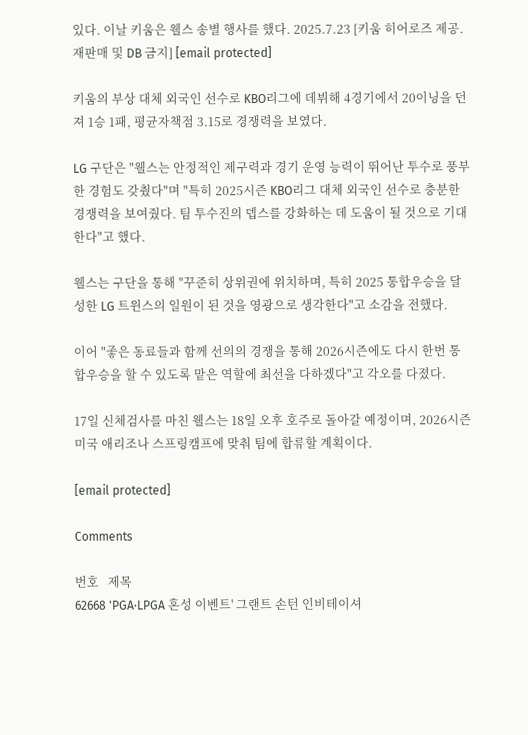있다. 이날 키움은 웰스 송별 행사를 했다. 2025.7.23 [키움 히어로즈 제공. 재판매 및 DB 금지] [email protected]

키움의 부상 대체 외국인 선수로 KBO리그에 데뷔해 4경기에서 20이닝을 던져 1승 1패, 평균자책점 3.15로 경쟁력을 보였다.

LG 구단은 "웰스는 안정적인 제구력과 경기 운영 능력이 뛰어난 투수로 풍부한 경험도 갖췄다"며 "특히 2025시즌 KBO리그 대체 외국인 선수로 충분한 경쟁력을 보여줬다. 팀 투수진의 뎁스를 강화하는 데 도움이 될 것으로 기대한다"고 했다.

웰스는 구단을 통해 "꾸준히 상위권에 위치하며, 특히 2025 통합우승을 달성한 LG 트윈스의 일원이 된 것을 영광으로 생각한다"고 소감을 전했다.

이어 "좋은 동료들과 함께 선의의 경쟁을 통해 2026시즌에도 다시 한번 통합우승을 할 수 있도록 맡은 역할에 최선을 다하겠다"고 각오를 다졌다.

17일 신체검사를 마친 웰스는 18일 오후 호주로 돌아갈 예정이며, 2026시즌 미국 애리조나 스프링캠프에 맞춰 팀에 합류할 계획이다.

[email protected]

Comments

번호   제목
62668 'PGA·LPGA 혼성 이벤트' 그랜트 손턴 인비테이셔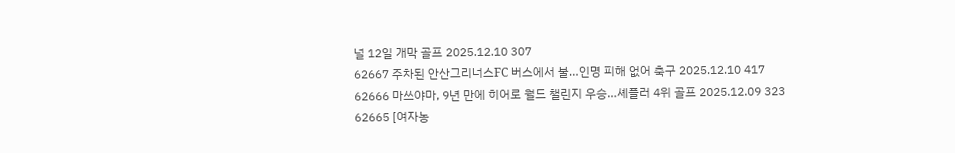널 12일 개막 골프 2025.12.10 307
62667 주차된 안산그리너스FC 버스에서 불…인명 피해 없어 축구 2025.12.10 417
62666 마쓰야마, 9년 만에 히어로 월드 챌린지 우승…셰플러 4위 골프 2025.12.09 323
62665 [여자농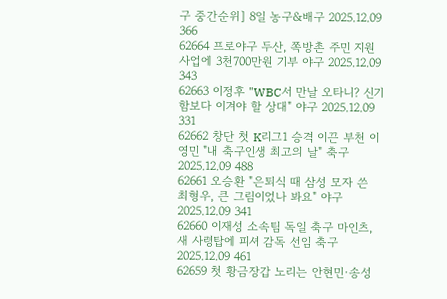구 중간순위] 8일 농구&배구 2025.12.09 366
62664 프로야구 두산, 쪽방촌 주민 지원 사업에 3천700만원 기부 야구 2025.12.09 343
62663 이정후 "WBC서 만날 오타니? 신기함보다 이겨야 할 상대" 야구 2025.12.09 331
62662 창단 첫 K리그1 승격 이끈 부천 이영민 "내 축구인생 최고의 날" 축구 2025.12.09 488
62661 오승환 "은퇴식 때 삼성 모자 쓴 최형우, 큰 그림이었나 봐요" 야구 2025.12.09 341
62660 이재성 소속팀 독일 축구 마인츠, 새 사령탑에 피셔 감독 선임 축구 2025.12.09 461
62659 첫 황금장갑 노리는 안현민·송성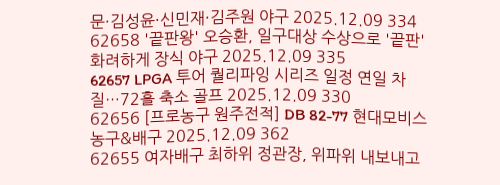문·김성윤·신민재·김주원 야구 2025.12.09 334
62658 '끝판왕' 오승환, 일구대상 수상으로 '끝판' 화려하게 장식 야구 2025.12.09 335
62657 LPGA 투어 퀄리파잉 시리즈 일정 연일 차질…72홀 축소 골프 2025.12.09 330
62656 [프로농구 원주전적] DB 82-77 현대모비스 농구&배구 2025.12.09 362
62655 여자배구 최하위 정관장, 위파위 내보내고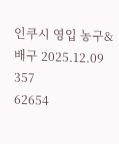인쿠시 영입 농구&배구 2025.12.09 357
62654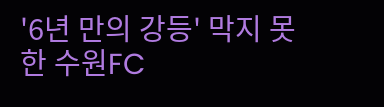'6년 만의 강등' 막지 못한 수원FC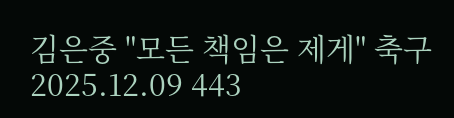김은중 "모든 책임은 제게" 축구 2025.12.09 443